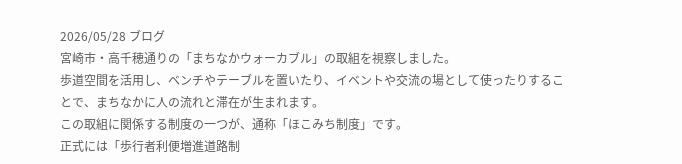2026/05/28 ブログ
宮崎市・高千穂通りの「まちなかウォーカブル」の取組を視察しました。
歩道空間を活用し、ベンチやテーブルを置いたり、イベントや交流の場として使ったりすることで、まちなかに人の流れと滞在が生まれます。
この取組に関係する制度の一つが、通称「ほこみち制度」です。
正式には「歩行者利便増進道路制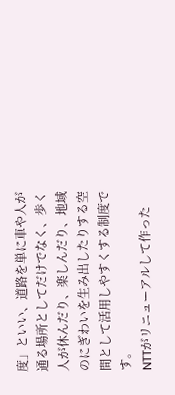度」といい、道路を単に車や人が通る場所としてだけでなく、歩く人が休んだり、楽しんだり、地域のにぎわいを生み出したりする空間として活用しやすくする制度です。
NTTがリニューアルして作った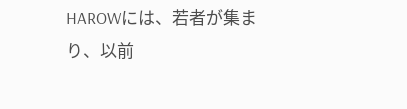HAROWには、若者が集まり、以前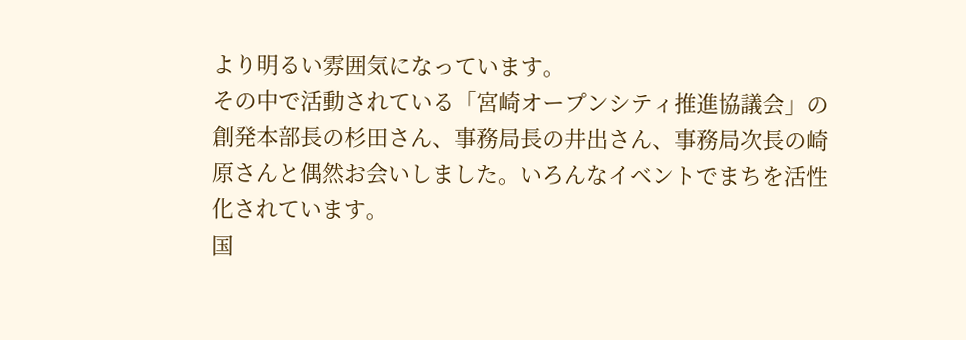より明るい雰囲気になっています。
その中で活動されている「宮崎オープンシティ推進協議会」の創発本部長の杉田さん、事務局長の井出さん、事務局次長の崎原さんと偶然お会いしました。いろんなイベントでまちを活性化されています。
国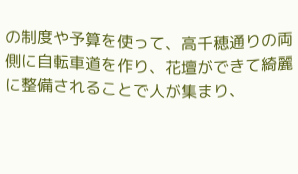の制度や予算を使って、高千穂通りの両側に自転車道を作り、花壇ができて綺麗に整備されることで人が集まり、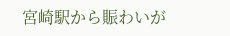宮崎駅から賑わいが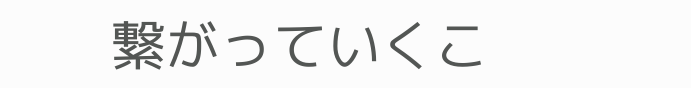繋がっていくこ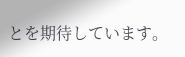とを期待しています。